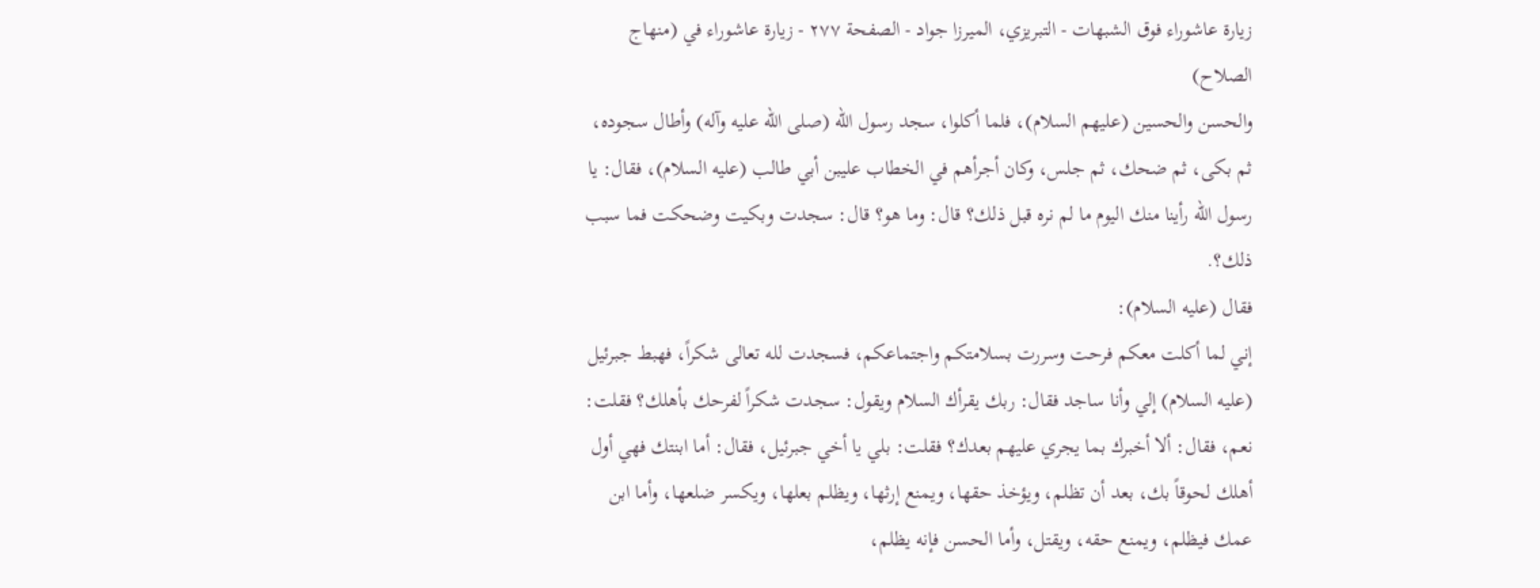زيارة عاشوراء فوق الشبهات - التبريزي، الميرزا جواد - الصفحة ٢٧٧ - زيارة عاشوراء في (منهاج الصلاح)
والحسن والحسين (عليهم السلام)، فلما أكلوا، سجد رسول الله (صلى الله عليه وآله) وأطال سجوده، ثم بكى، ثم ضحك، ثم جلس، وكان أجرأهم في الخطاب عليبن أبي طالب (عليه السلام)، فقال: يا رسول الله رأينا منك اليوم ما لم نره قبل ذلك؟ قال: وما هو؟ قال: سجدت وبكيت وضحكت فما سبب ذلك؟.
فقال (عليه السلام):
إني لما أكلت معكم فرحت وسررت بسلامتكم واجتماعكم، فسجدت لله تعالى شكراً، فهبط جبرئيل (عليه السلام) إلي وأنا ساجد فقال: ربك يقرأك السلام ويقول: سجدت شكراً لفرحك بأهلك؟ فقلت: نعم، فقال: ألا أخبرك بما يجري عليهم بعدك؟ فقلت: بلي يا أخي جبرئيل، فقال: أما ابنتك فهي أول أهلك لحوقاً بك، بعد أن تظلم، ويؤخذ حقها، ويمنع إرثها، ويظلم بعلها، ويكسر ضلعها، وأما ابن عمك فيظلم، ويمنع حقه، ويقتل، وأما الحسن فإنه يظلم،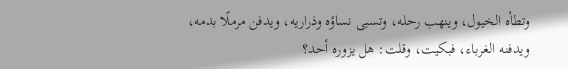وتطأه الخيول، وينهب رحله، وتسبى نساؤه وذراريه، ويدفن مرملًا بدمه، ويدفنه الغرباء، فبكيت، وقلت: هل يزوره أحد؟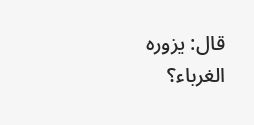قال: يزوره الغرباء؟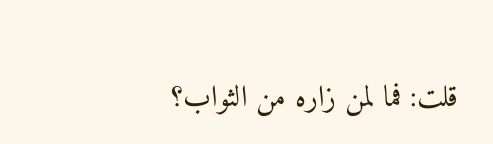قلت: فما لمن زاره من الثواب؟